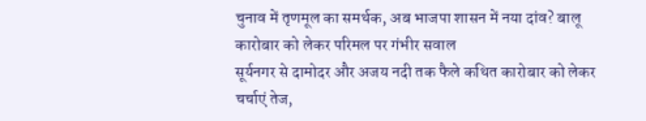चुनाव में तृणमूल का समर्थक, अब भाजपा शासन में नया दांव? बालू कारोबार को लेकर परिमल पर गंभीर सवाल
सूर्यनगर से दामोदर और अजय नदी तक फैले कथित कारोबार को लेकर चर्चाएं तेज,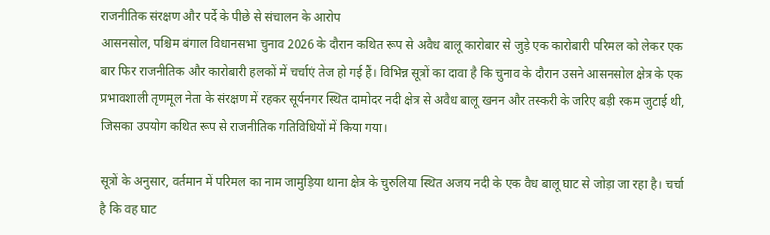राजनीतिक संरक्षण और पर्दे के पीछे से संचालन के आरोप
आसनसोल, पश्चिम बंगाल विधानसभा चुनाव 2026 के दौरान कथित रूप से अवैध बालू कारोबार से जुड़े एक कारोबारी परिमल को लेकर एक बार फिर राजनीतिक और कारोबारी हलकों में चर्चाएं तेज हो गई हैं। विभिन्न सूत्रों का दावा है कि चुनाव के दौरान उसने आसनसोल क्षेत्र के एक प्रभावशाली तृणमूल नेता के संरक्षण में रहकर सूर्यनगर स्थित दामोदर नदी क्षेत्र से अवैध बालू खनन और तस्करी के जरिए बड़ी रकम जुटाई थी, जिसका उपयोग कथित रूप से राजनीतिक गतिविधियों में किया गया।

सूत्रों के अनुसार, वर्तमान में परिमल का नाम जामुड़िया थाना क्षेत्र के चुरुलिया स्थित अजय नदी के एक वैध बालू घाट से जोड़ा जा रहा है। चर्चा है कि वह घाट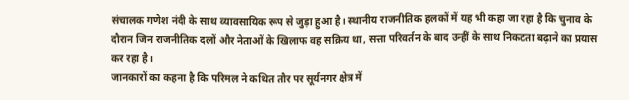संचालक गणेश नंदी के साथ व्यावसायिक रूप से जुड़ा हुआ है। स्थानीय राजनीतिक हलकों में यह भी कहा जा रहा है कि चुनाव के दौरान जिन राजनीतिक दलों और नेताओं के खिलाफ वह सक्रिय था, सत्ता परिवर्तन के बाद उन्हीं के साथ निकटता बढ़ाने का प्रयास कर रहा है।
जानकारों का कहना है कि परिमल ने कथित तौर पर सूर्यनगर क्षेत्र में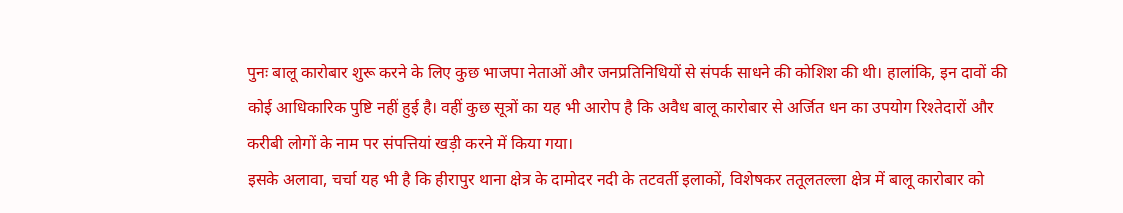पुनः बालू कारोबार शुरू करने के लिए कुछ भाजपा नेताओं और जनप्रतिनिधियों से संपर्क साधने की कोशिश की थी। हालांकि, इन दावों की कोई आधिकारिक पुष्टि नहीं हुई है। वहीं कुछ सूत्रों का यह भी आरोप है कि अवैध बालू कारोबार से अर्जित धन का उपयोग रिश्तेदारों और करीबी लोगों के नाम पर संपत्तियां खड़ी करने में किया गया।
इसके अलावा, चर्चा यह भी है कि हीरापुर थाना क्षेत्र के दामोदर नदी के तटवर्ती इलाकों, विशेषकर ततूलतल्ला क्षेत्र में बालू कारोबार को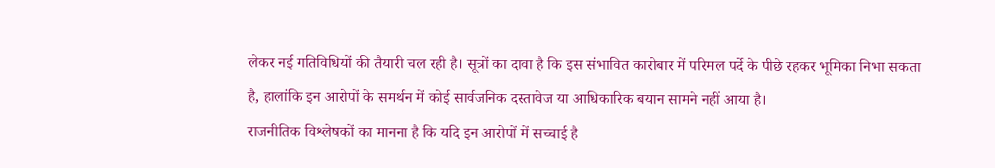लेकर नई गतिविधियों की तैयारी चल रही है। सूत्रों का दावा है कि इस संभावित कारोबार में परिमल पर्दे के पीछे रहकर भूमिका निभा सकता है, हालांकि इन आरोपों के समर्थन में कोई सार्वजनिक दस्तावेज या आधिकारिक बयान सामने नहीं आया है।
राजनीतिक विश्लेषकों का मानना है कि यदि इन आरोपों में सच्चाई है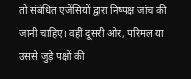तो संबंधित एजेंसियों द्वारा निष्पक्ष जांच की जानी चाहिए। वहीं दूसरी ओर, परिमल या उससे जुड़े पक्षों की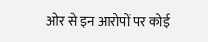ओर से इन आरोपों पर कोई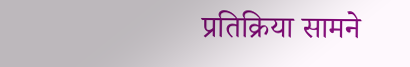प्रतिक्रिया सामने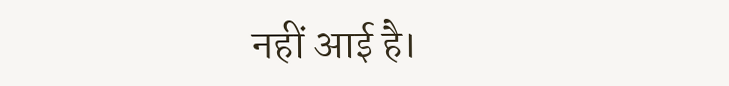नहीं आई है।